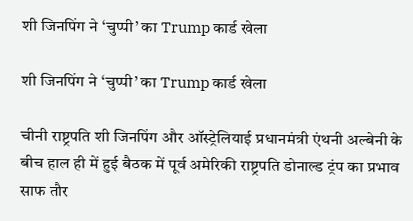शी जिनपिंग ने ‘चुप्पी’ का Trump कार्ड खेला

शी जिनपिंग ने ‘चुप्पी’ का Trump कार्ड खेला

चीनी राष्ट्रपति शी जिनपिंग और ऑस्ट्रेलियाई प्रधानमंत्री एंथनी अल्बेनी के बीच हाल ही में हुई बैठक में पूर्व अमेरिकी राष्ट्रपति डोनाल्ड ट्रंप का प्रभाव साफ तौर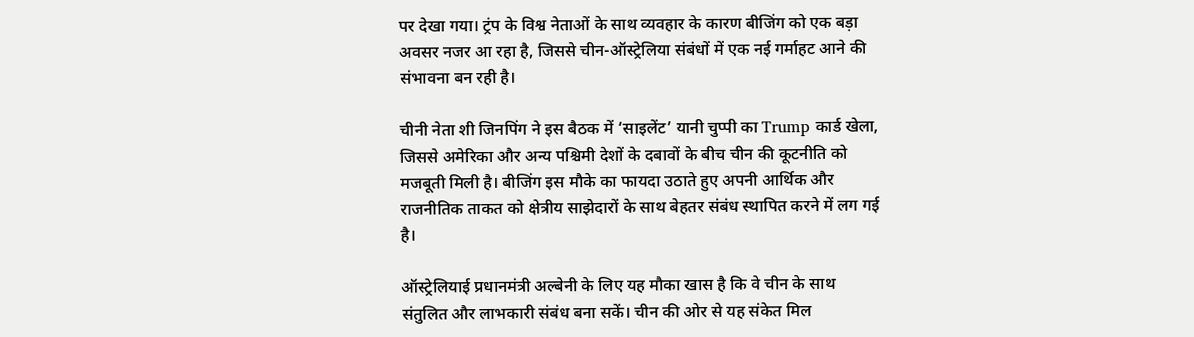पर देखा गया। ट्रंप के विश्व नेताओं के साथ व्यवहार के कारण बीजिंग को एक बड़ा अवसर नजर आ रहा है, जिससे चीन-ऑस्ट्रेलिया संबंधों में एक नई गर्माहट आने की संभावना बन रही है।

चीनी नेता शी जिनपिंग ने इस बैठक में ‘साइलेंट’ यानी चुप्पी का Trump कार्ड खेला, जिससे अमेरिका और अन्य पश्चिमी देशों के दबावों के बीच चीन की कूटनीति को मजबूती मिली है। बीजिंग इस मौके का फायदा उठाते हुए अपनी आर्थिक और राजनीतिक ताकत को क्षेत्रीय साझेदारों के साथ बेहतर संबंध स्थापित करने में लग गई है।

ऑस्ट्रेलियाई प्रधानमंत्री अल्बेनी के लिए यह मौका खास है कि वे चीन के साथ संतुलित और लाभकारी संबंध बना सकें। चीन की ओर से यह संकेत मिल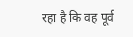रहा है कि वह पूर्व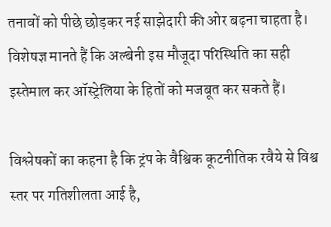तनावों को पीछे छोड़कर नई साझेदारी की ओर बढ़ना चाहता है। विशेषज्ञ मानते हैं कि अल्बेनी इस मौजूदा परिस्थिति का सही इस्तेमाल कर ऑस्ट्रेलिया के हितों को मजबूत कर सकते हैं।

विश्लेषकों का कहना है कि ट्रंप के वैश्विक कूटनीतिक रवैये से विश्व स्तर पर गतिशीलता आई है,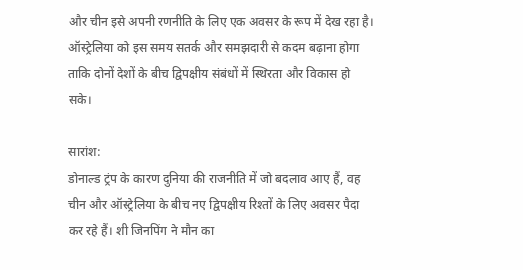और चीन इसे अपनी रणनीति के लिए एक अवसर के रूप में देख रहा है। ऑस्ट्रेलिया को इस समय सतर्क और समझदारी से कदम बढ़ाना होगा ताकि दोनों देशों के बीच द्विपक्षीय संबंधों में स्थिरता और विकास हो सके।

सारांश:
डोनाल्ड ट्रंप के कारण दुनिया की राजनीति में जो बदलाव आए हैं, वह चीन और ऑस्ट्रेलिया के बीच नए द्विपक्षीय रिश्तों के लिए अवसर पैदा कर रहे हैं। शी जिनपिंग ने मौन का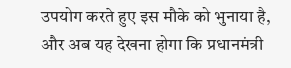उपयोग करते हुए इस मौके को भुनाया है, और अब यह देखना होगा कि प्रधानमंत्री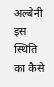अल्बेनी इस स्थिति का कैसे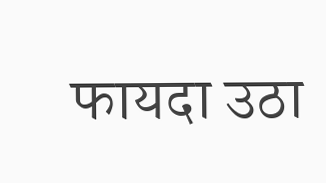फायदा उठा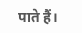पाते हैं।